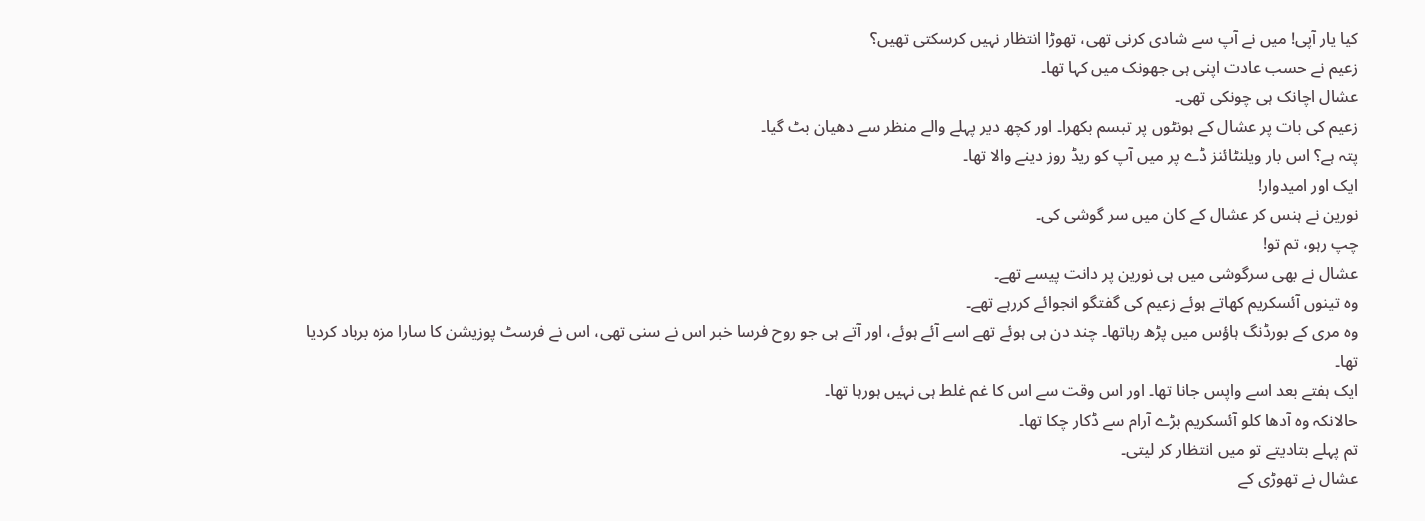کیا یار آپی! میں نے آپ سے شادی کرنی تھی، تھوڑا انتظار نہیں کرسکتی تھیں؟
زعیم نے حسب عادت اپنی ہی جھونک میں کہا تھا۔
عشال اچانک ہی چونکی تھی۔
زعیم کی بات پر عشال کے ہونٹوں پر تبسم بکھرا۔ اور کچھ دیر پہلے والے منظر سے دھیان بٹ گیا۔
پتہ ہے؟ اس بار ویلنٹائنز ڈے پر میں آپ کو ریڈ روز دینے والا تھا۔
ایک اور امیدوار!
نورین نے ہنس کر عشال کے کان میں سر گوشی کی۔
چپ رہو، تم تو!
عشال نے بھی سرگوشی میں ہی نورین پر دانت پیسے تھے۔
وہ تینوں آئسکریم کھاتے ہوئے زعیم کی گفتگو انجوائے کررہے تھے۔
وہ مری کے بورڈنگ ہاؤس میں پڑھ رہاتھا۔ چند دن ہی ہوئے تھے اسے آئے ہوئے، اور آتے ہی جو روح فرسا خبر اس نے سنی تھی، اس نے فرسٹ پوزیشن کا سارا مزہ برباد کردیا تھا۔
ایک ہفتے بعد اسے واپس جانا تھا۔ اور اس وقت سے اس کا غم غلط ہی نہیں ہورہا تھا۔
حالانکہ وہ آدھا کلو آئسکریم بڑے آرام سے ڈکار چکا تھا۔
تم پہلے بتادیتے تو میں انتظار کر لیتی۔
عشال نے تھوڑی کے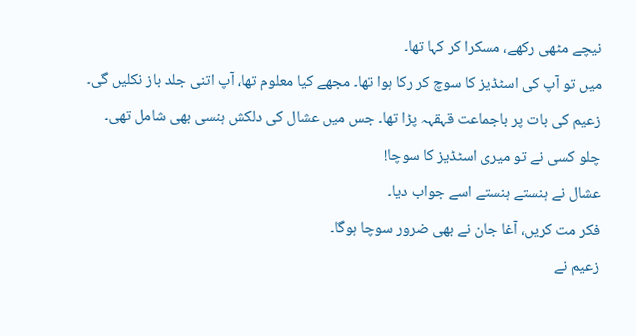نیچے مٹھی رکھے، مسکرا کر کہا تھا۔
میں تو آپ کی اسٹڈیز کا سوچ کر رکا ہوا تھا۔ مجھے کیا معلوم تھا، آپ اتنی جلد باز نکلیں گی۔
زعیم کی بات پر باجماعت قہقہہ پڑا تھا۔ جس میں عشال کی دلکش ہنسی بھی شامل تھی۔
چلو کسی نے تو میری اسٹڈیز کا سوچا!
عشال نے ہنستے ہنستے اسے جواب دیا۔
فکر مت کریں، آغا جان نے بھی ضرور سوچا ہوگا۔
زعیم نے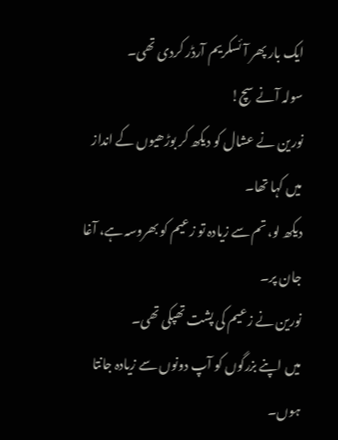ایک بار پھر آئسکریم آرڈر کردی تھی۔
سولہ آنے سچ!
نورین نے عشال کو دیکھ کر بوڑھیوں کے انداز میں کہا تھا۔
دیکھ لو، تم سے زیادہ تو زعیم کو بھروسہ ہے، آغا جان پر۔
نورین نے زعیم کی پشت تھپکی تھی۔
میں اپنے بزرگوں کو آپ دونوں سے زیادہ جانتا ہوں۔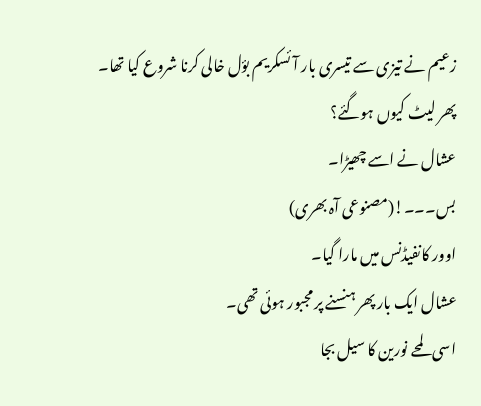زعیم نے تیزی سے تیسری بار آئسکریم بؤل خالی کرنا شروع کیا تھا۔
پھر لیٹ کیوں ہوگئے؟
عشال نے اسے چھیڑا۔
بس۔۔۔!(مصنوعی آہ بھری)
اوور کانفیڈنس میں مارا گیا۔
عشال ایک بار پھر ہنسنے پر مجبور ہوئی تھی۔
اسی لمحے نورین کا سیل بجا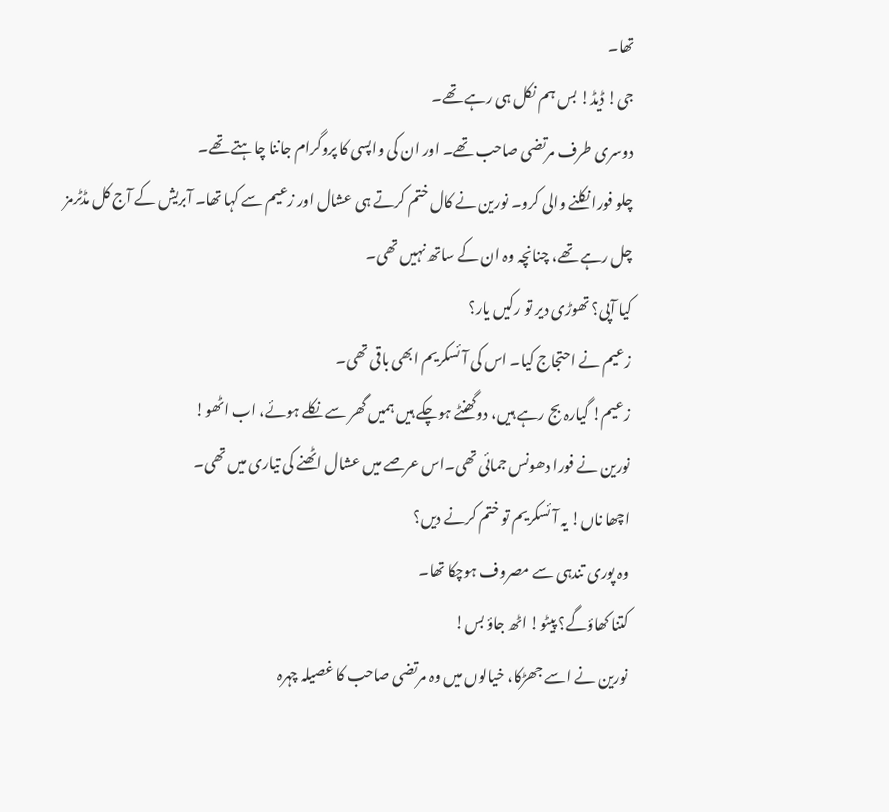تھا۔
جی! ڈیڈ! بس ہم نکل ہی رہے تھے۔
دوسری طرف مرتضی صاحب تھے۔ اور ان کی واپسی کا پروگرام جاننا چاہتے تھے۔
چلو فورا نکلنے والی کرو۔ نورین نے کال ختم کرتے ہی عشال اور زعیم سے کہا تھا۔ آبریش کے آج کل مڈٹرمز چل رہے تھے، چنانچہ وہ ان کے ساتھ نہیں تھی۔
کیا آپی؟ تھوڑی دیر تو رکیں یار؟
زعیم نے احتجاج کیا۔ اس کی آئسکریم ابھی باقی تھی۔
زعیم! گیارہ بج رہے ہیں، دوگھنٹے ہوچکے ہیں ہمیں گھر سے نکلے ہوئے، اب اٹھو!
نورین نے فورا دھونس جمائی تھی۔اس عرصے میں عشال اٹھنے کی تیاری میں تھی۔
اچھا ناں! یہ آئسکریم تو ختم کرنے دیں؟
وہ پوری تندہی سے مصروف ہوچکا تھا۔
کتنا کھاؤگے؟ پیٹو! اٹھ جاؤ بس!
نورین نے اسے جھڑکا، خیالوں میں وہ مرتضی صاحب کا غصیلہ چہرہ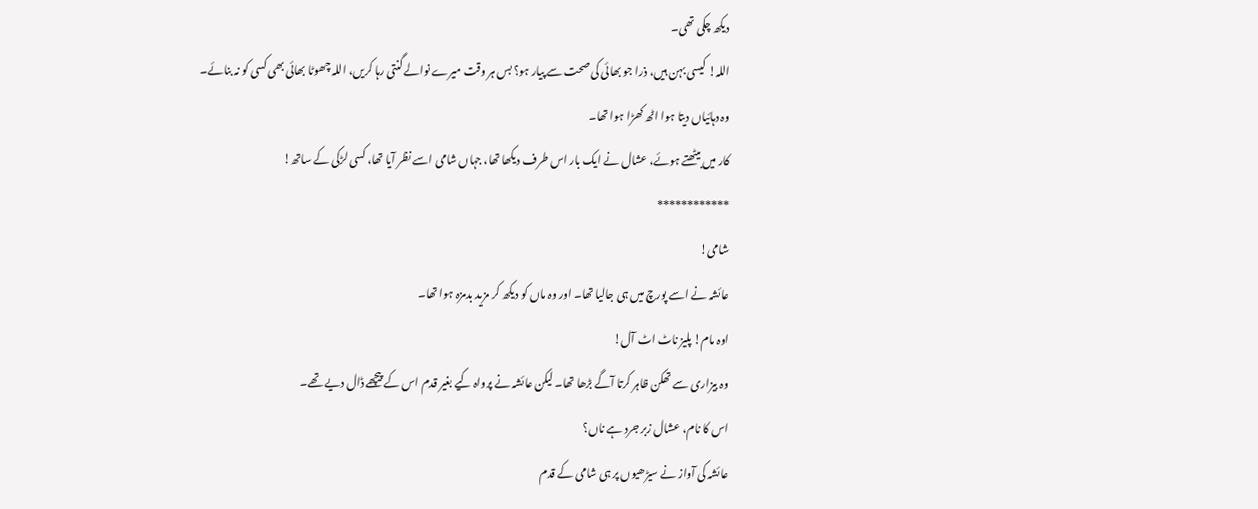دیکھ چکی تھی۔
اللہ! کیسی بہن ہیں، ذرا جو بھائی کی صحت سے پیار ہو؟ بس ہر وقت میرے نوالے گنتی رہا کریں، اللہ چھوٹا بھائی بھی کسی کو نہ بنائے۔
وہ دہائیاں دیتا ہوا اٹھ کھڑا ہوا تھا۔
کار میں بیٹھتے ہوئے، عشال نے ایک بار اس طرف دیکھا تھا، جہاں شامی اسے نظر آیا تھا، کسی لڑکی کے ساتھ!
************
شامی!
عائشہ نے اسے پورچ میں ہی جالیا تھا۔ اور وہ ماں کو دیکھ کر مزید بدمزہ ہوا تھا۔
اوہ مام! پلیز ناٹ اٹ آل!
وہ بیزاری سے تھکن ظاہر کرتا آگے بڑھا تھا۔ لیکن عائشہ نے پرواہ کیے بغیر قدم اس کے پیچھے ڈال دیے تھے۔
اس کا نام، عشال زبر جرد ہے ناں؟
عائشہ کی آواز نے سیڑھیوں پر ہی شامی کے قدم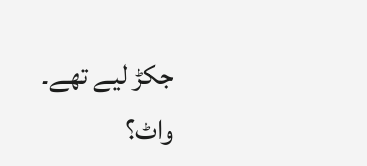جکڑ لیے تھے۔
واٹ؟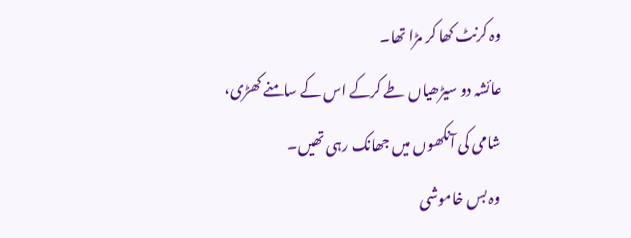وہ کرنٹ کھا کر مڑا تھا۔
عائشہ دو سیڑھیاں طے کرکے اس کے سامنے کھڑی، شامی کی آنکھوں میں جھانک رہی تھیں۔
وہ بس خاموشی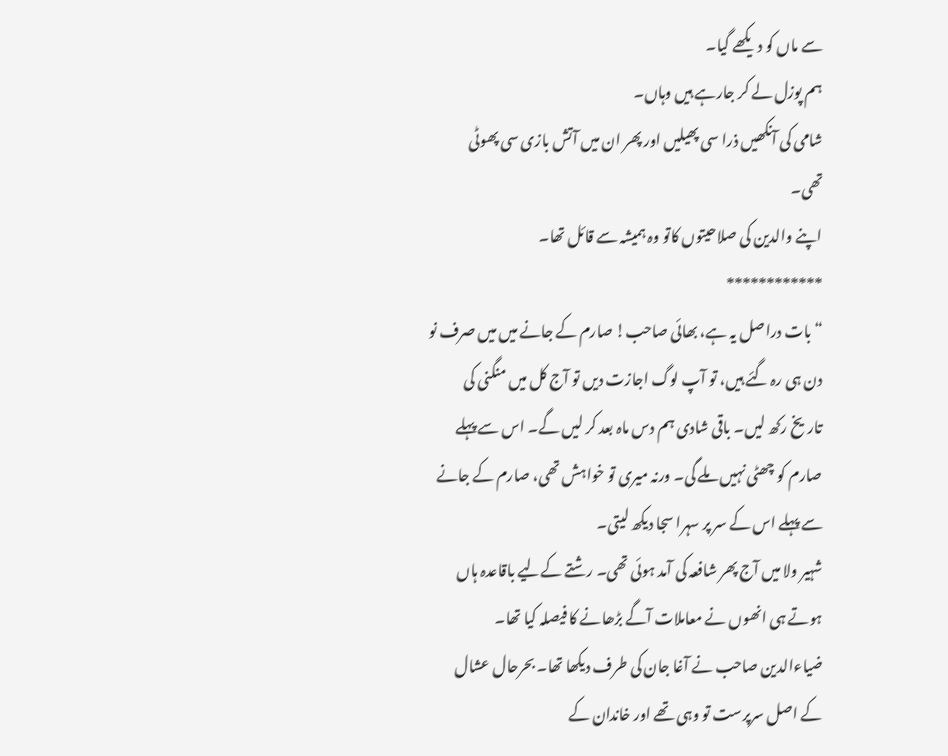سے ماں کو دیکھے گیا۔
ہم پوزل لے کر جارہے ہیں وہاں۔
شامی کی آنکھیں ذرا سی پھیلیں اور پھر ان میں آتش بازی سی پھوٹی تھی۔
اپنے والدین کی صلاحیتوں کاتو وہ ہمیشہ سے قائل تھا۔
************
“بات دراصل یہ ہے، بھائی صاحب! صارم کے جانے میں میں صرف نو دن ہی رہ گئے ہیں، تو آپ لوگ اجازت دیں تو آج کل میں منگنی کی تاریخ رکھ لیں۔ باقی شادی ہم دس ماہ بعد کر لیں گے۔ اس سے پہلے صارم کو چھٹی نہیں ملے گی۔ ورنہ میری تو خواہش تھی، صارم کے جانے سے پہلے اس کے سر پر سہرا سجا دیکھ لیتی۔
شہیر ولا میں آج پھر شافعہ کی آمد ہوئی تھی۔ رشتے کےلیے باقاعدہ ہاں ہوتے ہی انھوں نے معاملات آگے بڑھانے کا فیصلہ کیا تھا۔
ضیاءالدین صاحب نے آغا جان کی طرف دیکھا تھا۔ بحرحال عشال کے اصل سرپرست تو وہی تھے اور خاندان کے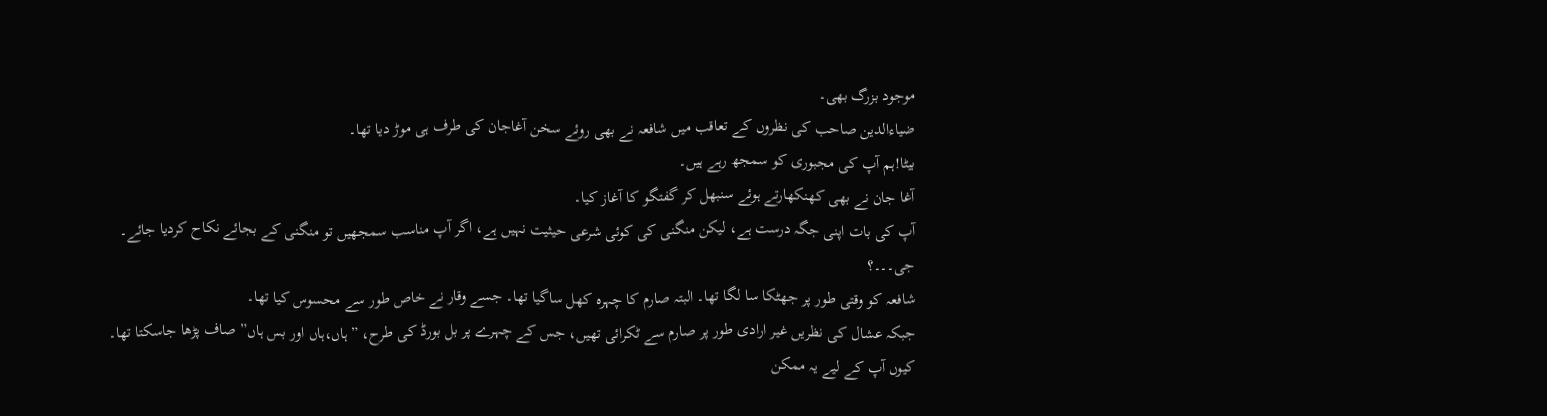موجود بزرگ بھی۔
ضیاءالدین صاحب کی نظروں کے تعاقب میں شافعہ نے بھی روئے سخن آغاجان کی طرف ہی موڑ دیا تھا۔
بیٹا!ہم آپ کی مجبوری کو سمجھ رہے ہیں۔
آغا جان نے بھی کھنکھارتے ہوئے سنبھل کر گفتگو کا آغاز کیا۔
آپ کی بات اپنی جگہ درست ہے، لیکن منگنی کی کوئی شرعی حیثیت نہیں ہے، اگر آپ مناسب سمجھیں تو منگنی کے بجائے نکاح کردیا جائے۔
جی۔۔۔؟
شافعہ کو وقتی طور پر جھٹکا سا لگا تھا۔ البتہ صارم کا چہرہ کھل ساگیا تھا۔ جسے وقار نے خاص طور سے محسوس کیا تھا۔
جبکہ عشال کی نظریں غیر ارادی طور پر صارم سے ٹکرائی تھیں، جس کے چہرے پر بل بورڈ کی طرح، ” ہاں،ہاں اور بس ہاں” صاف پڑھا جاسکتا تھا۔
کیوں آپ کے لیے یہ ممکن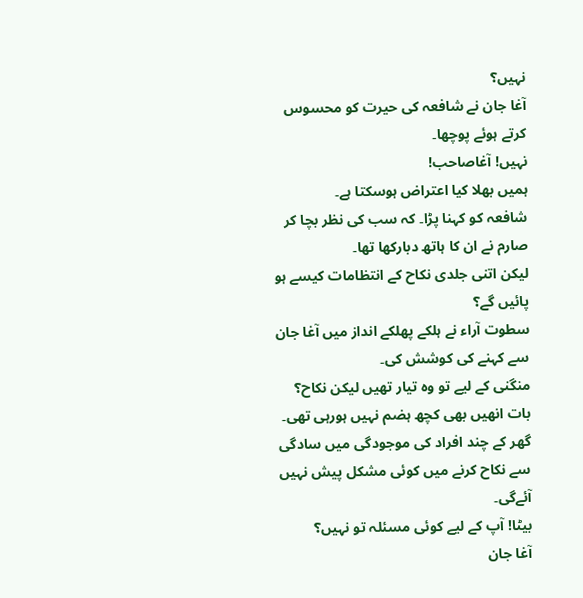نہیں؟
آغا جان نے شافعہ کی حیرت کو محسوس کرتے ہوئے پوچھا۔
نہیں! آغاصاحب!
ہمیں بھلا کیا اعتراض ہوسکتا ہے۔
شافعہ کو کہنا پڑا۔ کہ سب کی نظر بچا کر صارم نے ان کا ہاتھ دبارکھا تھا۔
لیکن اتنی جلدی نکاح کے انتظامات کیسے ہو پائیں گے؟
سطوت آراء نے ہلکے پھلکے انداز میں آغا جان سے کہنے کی کوشش کی۔
منگنی کے لیے تو وہ تیار تھیں لیکن نکاح؟ بات انھیں بھی کچھ ہضم نہیں ہورہی تھی۔
گھر کے چند افراد کی موجودگی میں سادگی سے نکاح کرنے میں کوئی مشکل پیش نہیں آئےگی۔
بیٹا! آپ کے لیے کوئی مسئلہ تو نہیں؟
آغا جان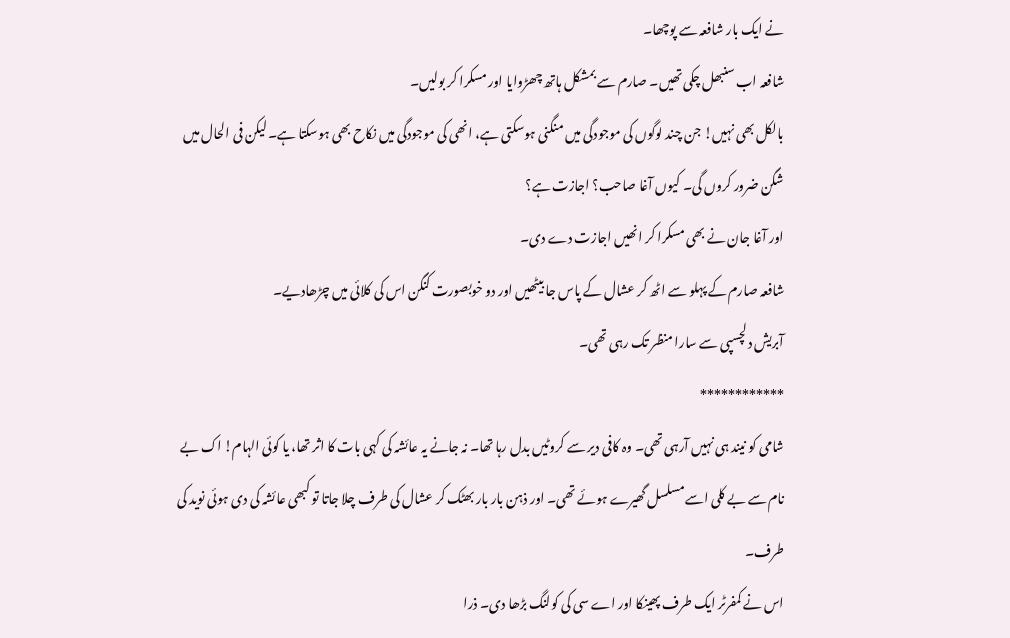نے ایک بار شافعہ سے پوچھا۔
شافعہ اب سنبھل چکی تھیں۔ صارم سے بمشکل ہاتھ چھڑوایا اور مسکرا کر بولیں۔
بالکل بھی نہیں! جن چند لوگوں کی موجودگی میں منگنی ہوسکتی ہے، انھی کی موجودگی میں نکاح بھی ہوسکتا ہے۔ لیکن فی الحال میں شگن ضرور کروں گی۔ کیوں آغا صاحب؟ اجازت ہے؟
اور آغا جان نے بھی مسکرا کر انھیں اجازت دے دی۔
شافعہ صارم کے پہلو سے اٹھ کر عشال کے پاس جا بیٹھیں اور دو خوبصورت کنگن اس کی کلائی میں چڑھادیے۔
آبریش دلچسپی سے سارا منظر تک رہی تھی۔
************
شامی کو نیند ہی نہیں آرہی تھی۔ وہ کافی دیر سے کروٹیں بدل رہا تھا۔ نہ جانے یہ عائشہ کی کہی بات کا اثر تھا، یا کوئی الہام! اک بے نام سے بے کلی اسے مسلسل گھیرے ہوئے تھی۔ اور ذہن بار بار بھٹک کر عشال کی طرف چلا جاتا تو کبھی عائشہ کی دی ہوئی نوید کی طرف۔
اس نے کمفرٹر ایک طرف پھینکا اور اے سی کی کولنگ بڑھا دی۔ ذرا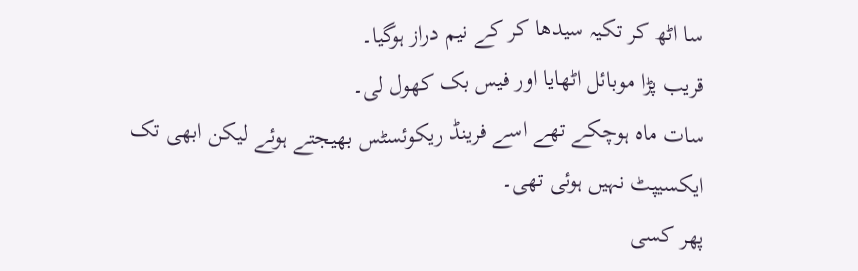سا اٹھ کر تکیہ سیدھا کر کے نیم دراز ہوگیا۔
قریب پڑا موبائل اٹھایا اور فیس بک کھول لی۔
سات ماہ ہوچکے تھے اسے فرینڈ ریکوئسٹس بھیجتے ہوئے لیکن ابھی تک ایکسیپٹ نہیں ہوئی تھی۔
پھر کسی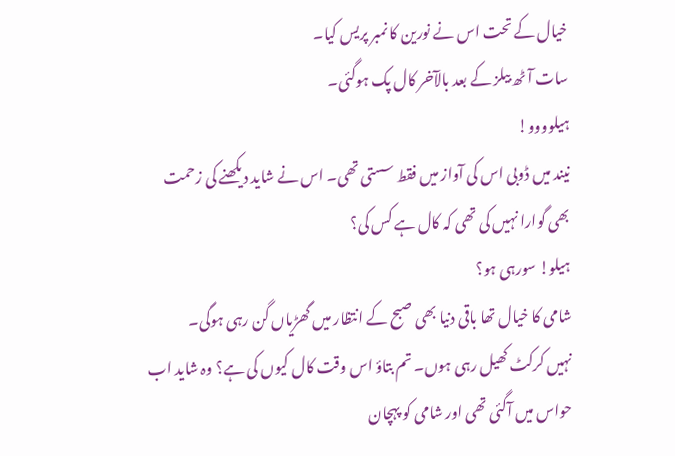خیال کے تحت اس نے نورین کا نمبر پریس کیا۔
سات آٹھ بیلز کے بعد بالآخر کال پک ہوگئی۔
ہیلوووو!
نیند میں ڈوبی اس کی آواز میں فقط سستی تھی۔ اس نے شاید دیکھنے کی زحمت بھی گوارا نہیں کی تھی کہ کال ہے کس کی؟
ہیلو! سورہی ہو؟
شامی کا خیال تھا باقی دنیا بھی صبح کے انتظار میں گھڑیاں گن رہی ہوگی۔
نہیں کرکٹ کھیل رہی ہوں۔ تم بتاؤ اس وقت کال کیوں کی ہے؟ وہ شاید اب حواس میں آگئی تھی اور شامی کو پہچان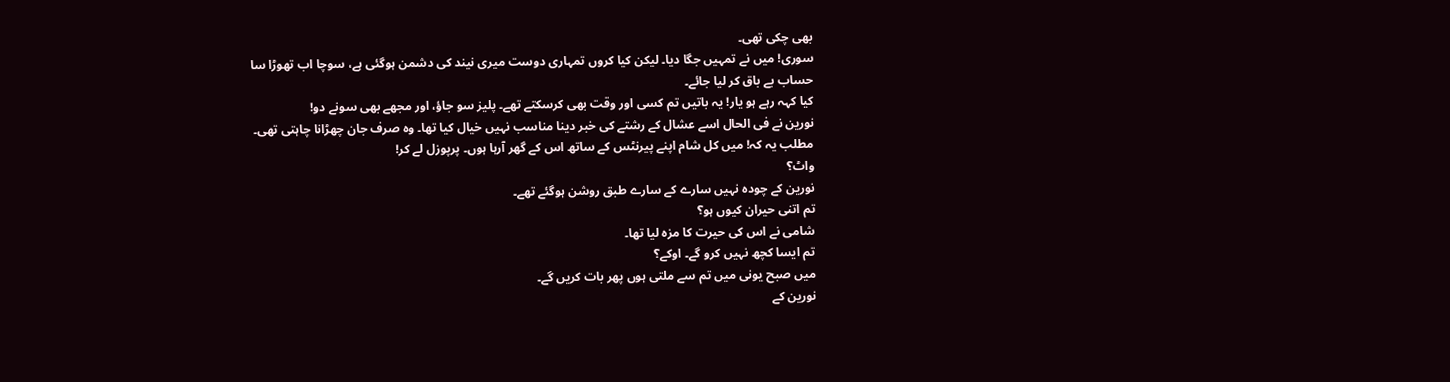بھی چکی تھی۔
سوری! میں نے تمہیں جگا دیا۔ لیکن کیا کروں تمہاری دوست میری نیند کی دشمن ہوگئی ہے، سوچا اب تھوڑا سا حساب بے باق کر لیا جائے۔
کیا کہہ رہے ہو یار! یہ باتیں تم کسی اور وقت بھی کرسکتے تھے۔ پلیز سو جاؤ، اور مجھے بھی سونے دو!
نورین نے فی الحال اسے عشال کے رشتے کی خبر دینا مناسب نہیں خیال کیا تھا۔ وہ صرف جان چھڑانا چاہتی تھی۔
مطلب یہ کہ! میں کل شام اپنے پیرنٹس کے ساتھ اس کے گھر آرہا ہوں۔ پرپوزل لے کر!
واٹ؟
نورین کے چودہ نہیں سارے کے سارے طبق روشن ہوگئے تھے۔
تم اتنی حیران کیوں ہو؟
شامی نے اس کی حیرت کا مزہ لیا تھا۔
تم ایسا کچھ نہیں کرو گے۔ اوکے؟
میں صبح یونی میں تم سے ملتی ہوں پھر بات کریں گے۔
نورین کے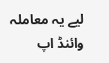لیے یہ معاملہ وائنڈ اپ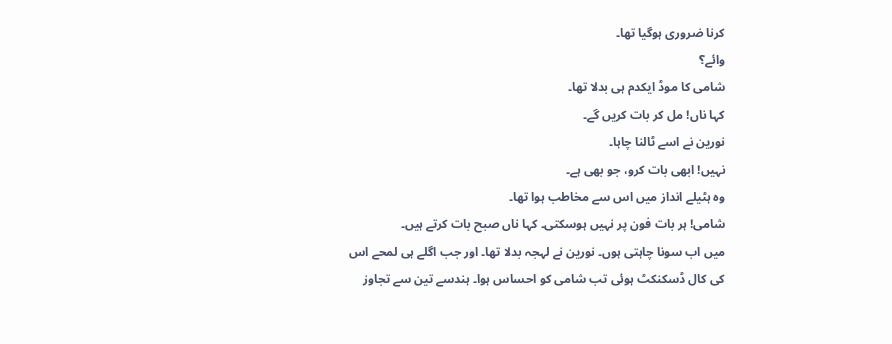کرنا ضروری ہوگیا تھا۔
وائے؟
شامی کا موڈ ایکدم ہی بدلا تھا۔
کہا ناں! مل کر بات کریں گے۔
نورین نے اسے ٹالنا چاہا۔
نہیں! ابھی بات کرو، جو بھی ہے۔
وہ ہٹیلے انداز میں اس سے مخاطب ہوا تھا۔
شامی! ہر بات فون پر نہیں ہوسکتی۔ کہا ناں صبح بات کرتے ہیں۔
میں اب سونا چاہتی ہوں۔ نورین نے لہجہ بدلا تھا۔ اور جب اگلے ہی لمحے اس کی کال ڈسکنکٹ ہوئی تب شامی کو احساس ہوا۔ ہندسے تین سے تجاوز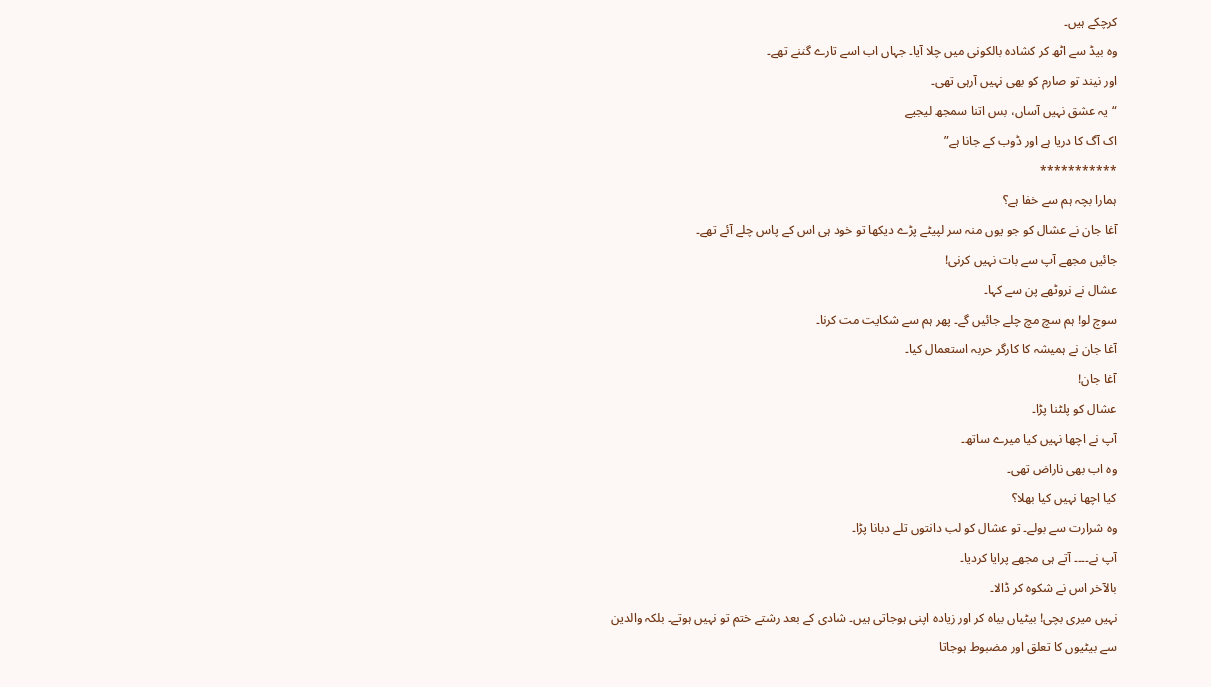کرچکے ہیں۔
وہ بیڈ سے اٹھ کر کشادہ بالکونی میں چلا آیا۔ جہاں اب اسے تارے گننے تھے۔
اور نیند تو صارم کو بھی نہیں آرہی تھی۔
“یہ عشق نہیں آساں، بس اتنا سمجھ لیجیے
اک آگ کا دریا ہے اور ڈوب کے جانا ہے”
***********
ہمارا بچہ ہم سے خفا ہے؟
آغا جان نے عشال کو جو یوں منہ سر لپیٹے پڑے دیکھا تو خود ہی اس کے پاس چلے آئے تھے۔
جائیں مجھے آپ سے بات نہیں کرنی!
عشال نے نروٹھے پن سے کہا۔
سوچ لو! ہم سچ مچ چلے جائیں گے۔ پھر ہم سے شکایت مت کرنا۔
آغا جان نے ہمیشہ کا کارگر حربہ استعمال کیا۔
آغا جان!
عشال کو پلٹنا پڑا۔
آپ نے اچھا نہیں کیا میرے ساتھ۔
وہ اب بھی ناراض تھی۔
کیا اچھا نہیں کیا بھلا؟
وہ شرارت سے بولے۔ تو عشال کو لب دانتوں تلے دبانا پڑا۔
آپ نے۔۔۔۔ آتے ہی مجھے پرایا کردیا۔
بالآخر اس نے شکوہ کر ڈالا۔
نہیں میری بچی! بیٹیاں بیاہ کر اور زیادہ اپنی ہوجاتی ہیں۔ شادی کے بعد رشتے ختم تو نہیں ہوتے۔ بلکہ والدین سے بیٹیوں کا تعلق اور مضبوط ہوجاتا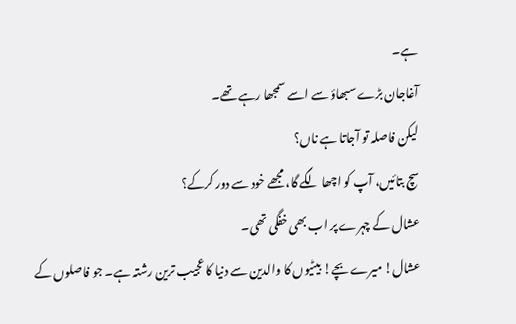ہے۔
آغاجان بڑے سبھاؤ سے اسے سمجھا رہے تھے۔
لیکن فاصلہ تو آجاتا ہے ناں؟
سچ بتائیں، آپ کو اچھا لگے گا، مجھے خود سے دور کرکے؟
عشال کے چہرے پر اب بھی خفگی تھی۔
عشال! میرے بچے! بیٹیوں کا والدین سے دنیا کا عجیب ترین رشتہ ہے۔ جو فاصلوں کے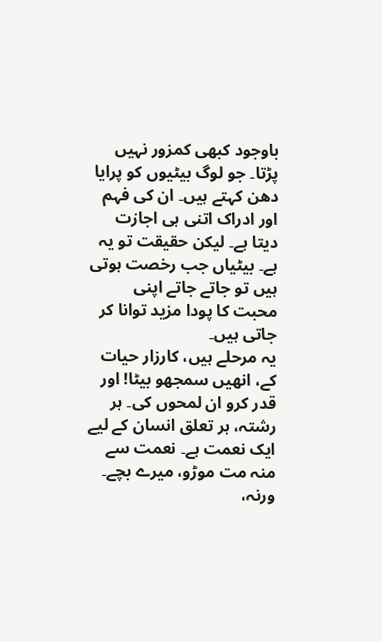باوجود کبھی کمزور نہیں پڑتا۔ جو لوگ بیٹیوں کو پرایا دھن کہتے ہیں۔ ان کی فہم اور ادراک اتنی ہی اجازت دیتا ہے۔ لیکن حقیقت تو یہ ہے۔ بیٹیاں جب رخصت ہوتی ہیں تو جاتے جاتے اپنی محبت کا پودا مزید توانا کر جاتی ہیں۔
یہ مرحلے ہیں، کارزار حیات کے، انھیں سمجھو بیٹا! اور قدر کرو ان لمحوں کی۔ ہر رشتہ، ہر تعلق انسان کے لیے ایک نعمت ہے۔ نعمت سے منہ مت موڑو، میرے بچے۔ ورنہ،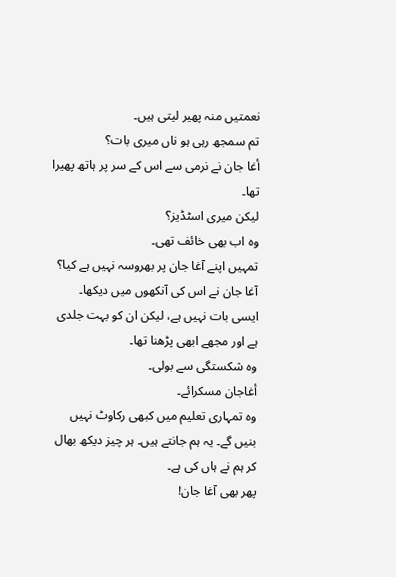نعمتیں منہ پھیر لیتی ہیں۔
تم سمجھ رہی ہو ناں میری بات؟
أغا جان نے نرمی سے اس کے سر پر ہاتھ پھیرا تھا۔
لیکن میری اسٹڈیز؟
وہ اب بھی خائف تھی۔
تمہیں اپنے آغا جان پر بھروسہ نہیں ہے کیا؟
آغا جان نے اس کی آنکھوں میں دیکھا۔
ایسی بات نہیں ہے، لیکن ان کو بہت جلدی ہے اور مجھے ابھی پڑھنا تھا۔
وہ شکستگی سے بولی۔
أغاجان مسکرائے۔
وہ تمہاری تعلیم میں کبھی رکاوٹ نہیں بنیں گے۔ یہ ہم جانتے ہیں۔ ہر چیز دیکھ بھال کر ہم نے ہاں کی ہے۔
پھر بھی آغا جان!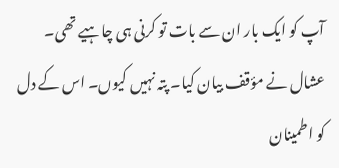آپ کو ایک بار ان سے بات تو کرنی ہی چاہیے تھی۔
عشال نے مؤقف بیان کیا۔ پتہ نہیں کیوں۔ اس کے دل کو اطمینان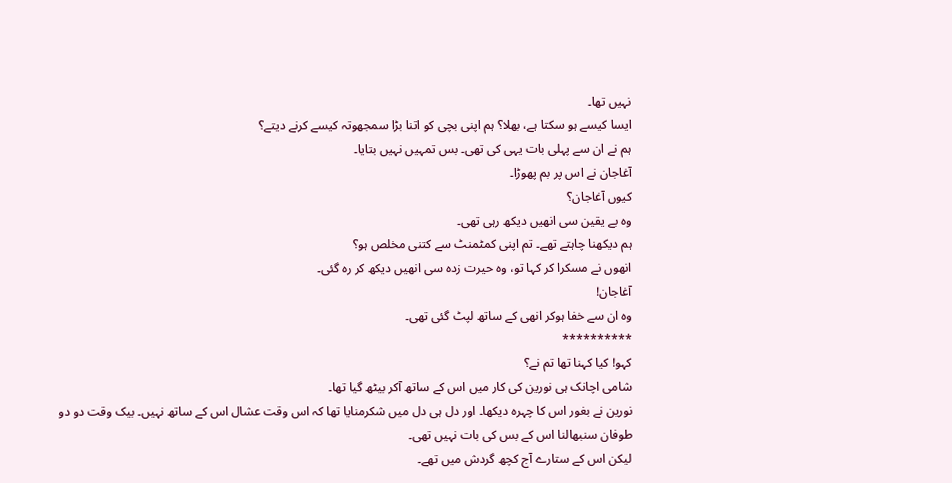نہیں تھا۔
ایسا کیسے ہو سکتا ہے، بھلا؟ ہم اپنی بچی کو اتنا بڑا سمجھوتہ کیسے کرنے دیتے؟
ہم نے ان سے پہلی بات یہی کی تھی۔ بس تمہیں نہیں بتایا۔
آغاجان نے اس پر بم پھوڑا۔
کیوں آغاجان؟
وہ بے یقین سی انھیں دیکھ رہی تھی۔
ہم دیکھنا چاہتے تھے۔ تم اپنی کمٹمنٹ سے کتنی مخلص ہو؟
انھوں نے مسکرا کر کہا تو، وہ حیرت زدہ سی انھیں دیکھ کر رہ گئی۔
آغاجان!
وہ ان سے خفا ہوکر انھی کے ساتھ لپٹ گئی تھی۔
**********
کہو! کیا کہنا تھا تم نے؟
شامی اچانک ہی نورین کی کار میں اس کے ساتھ آکر بیٹھ گیا تھا۔
نورین نے بغور اس کا چہرہ دیکھا۔ اور دل ہی دل میں شکرمنایا تھا کہ اس وقت عشال اس کے ساتھ نہیں۔ بیک وقت دو دو طوفان سنبھالنا اس کے بس کی بات نہیں تھی۔
لیکن اس کے ستارے آج کچھ گردش میں تھے۔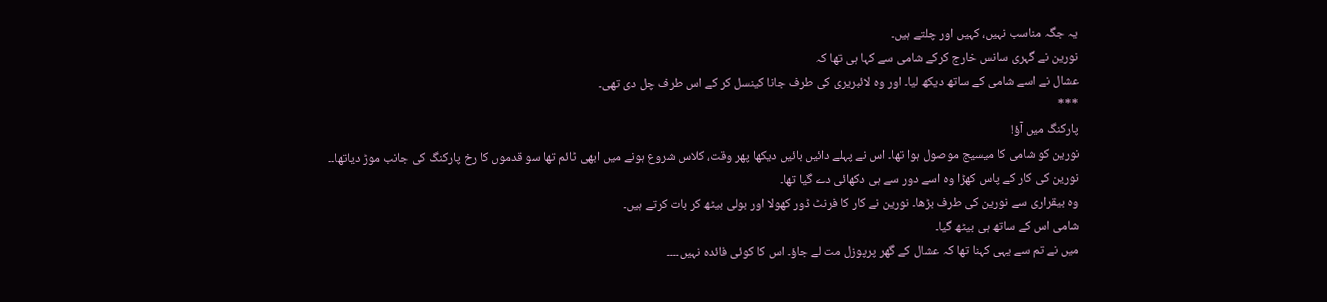یہ جگہ مناسب نہیں، کہیں اور چلتے ہیں۔
نورین نے گہری سانس خارج کرکے شامی سے کہا ہی تھا کہ
عشال نے اسے شامی کے ساتھ دیکھ لیا۔ اور وہ لائبریری کی طرف جانا کینسل کر کے اس طرف چل دی تھی۔
***
پارکنگ میں آؤ!
نورین کو شامی کا میسیج موصول ہوا تھا۔ اس نے پہلے دائیں بائیں دیکھا پھر وقت، کلاس شروع ہونے میں ابھی ٹائم تھا سو قدموں کا رخ پارکنگ کی جانب موڑ دیاتھا۔۔
نورین کی کار کے پاس کھڑا وہ اسے دور سے ہی دکھائی دے گیا تھا۔
وہ بیقراری سے نورین کی طرف بڑھا۔ نورین نے کار کا فرنٹ ڈور کھولا اور بولی بیٹھ کر بات کرتے ہیں۔
شامی اس کے ساتھ ہی بیٹھ گیا۔
میں نے تم سے یہی کہنا تھا کہ عشال کے گھر پرپوزل مت لے جاؤ۔ اس کا کوئی فائدہ نہیں۔۔۔۔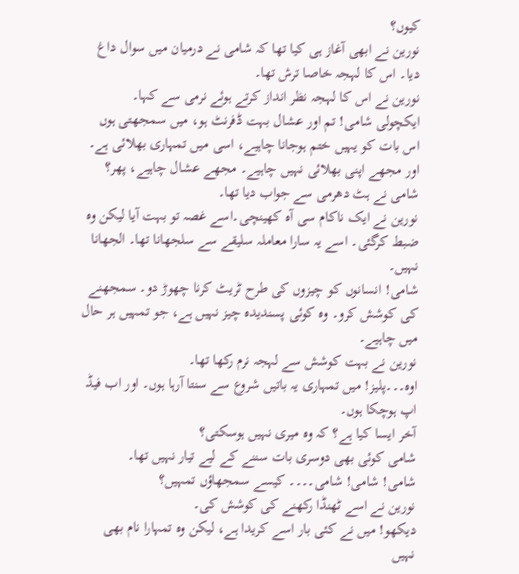کیوں؟
نورین نے ابھی آغاز ہی کیا تھا کہ شامی نے درمیان میں سوال داغ دیا۔ اس کا لہجہ خاصا ترش تھا۔
نورین نے اس کا لہجہ نظر انداز کرتے ہوئے نرمی سے کہا۔
ایکچولی شامی! تم اور عشال بہت ڈفرنٹ ہو، میں سمجھتی ہوں اس بات کو یہیں ختم ہوجانا چاہیے، اسی میں تمہاری بھلائی ہے۔
اور مجھے اپنی بھلائی نہیں چاہیے۔ مجھے عشال چاہیے، پھر؟
شامی نے ہٹ دھرمی سے جواب دیا تھا۔
نورین نے ایک ناکام سی آہ کھینچی۔اسے غصہ تو بہت آیا لیکن وہ ضبط کرگئی۔ اسے یہ سارا معاملہ سلیقے سے سلجھانا تھا۔ الجھانا نہیں۔
شامی! انسانوں کو چیزوں کی طرح ٹریٹ کرنا چھوڑ دو۔ سمجھنے کی کوشش کرو۔ وہ کوئی پسندیدہ چیز نہیں ہے، جو تمہیں ہر حال میں چاہیے۔
نورین نے بہت کوشش سے لہجہ نرم رکھا تھا۔
اوہ۔۔۔پلیز! میں تمہاری یہ باتیں شروع سے سنتا آرہا ہوں۔ اور اب فیڈ اپ ہوچکا ہوں۔
آخر ایسا کیا ہے؟ کہ وہ میری نہیں ہوسکتی؟
شامی کوئی بھی دوسری بات سننے کے لیے تیار نہیں تھا۔
شامی! شامی! شامی۔۔۔۔ کیسے سمجھاؤں تمہیں؟
نورین نے اسے ٹھنڈا رکھنے کی کوشش کی۔
دیکھو! میں نے کئی بار اسے کریدا ہے، لیکن وہ تمہارا نام بھی نہیں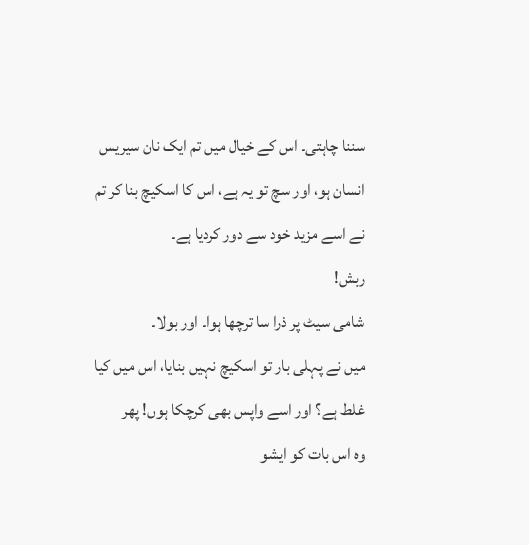سننا چاہتی۔ اس کے خیال میں تم ایک نان سیریس انسان ہو، اور سچ تو یہ ہے، اس کا اسکیچ بنا کر تم نے اسے مزید خود سے دور کردیا ہے۔
ربش!
شامی سیٹ پر ذرا سا ترچھا ہوا۔ اور بولا۔
میں نے پہلی بار تو اسکیچ نہیں بنایا، اس میں کیا غلط ہے؟ اور اسے واپس بھی کرچکا ہوں! پھر
وہ اس بات کو ایشو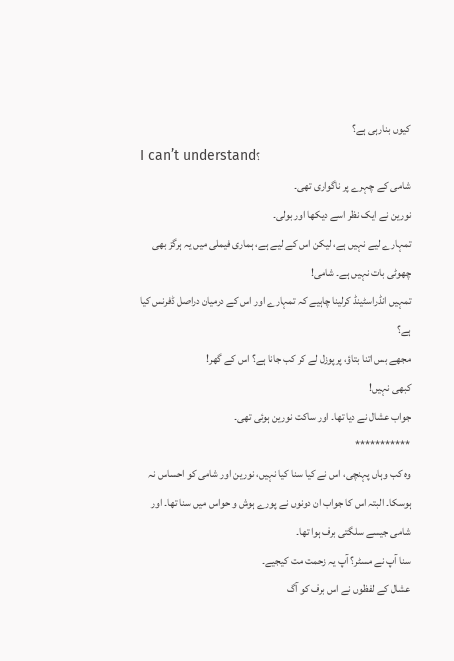کیوں بنارہی ہے؟
I can’t understand؟
شامی کے چہرے پر ناگواری تھی۔
نورین نے ایک نظر اسے دیکھا اور بولی۔
تمہارے لیے نہیں ہے، لیکن اس کے لیے ہے، ہماری فیملی میں یہ ہرگز بھی چھوٹی بات نہیں ہے۔ شامی!
تمہیں انڈراسٹینڈ کرلینا چاہیے کہ تمہارے اور اس کے درمیان دراصل ڈفرنس کیا ہے؟
مجھے بس اتنا بتاؤ، پرپوزل لے کر کب جانا ہے؟ اس کے گھر!
کبھی نہیں!
جواب عشال نے دیا تھا۔ اور ساکت نورین ہوئی تھی۔
***********
وہ کب وہاں پہنچی، اس نے کیا سنا کیا نہیں، نورین اور شامی کو احساس نہ ہوسکا۔ البتہ اس کا جواب ان دونوں نے پورے ہوش و حواس میں سنا تھا۔ اور شامی جیسے سلگتی برف ہوا تھا۔
سنا آپ نے مسٹر؟ آپ یہ زحمت مت کیجیے۔
عشال کے لفظوں نے اس برف کو آگ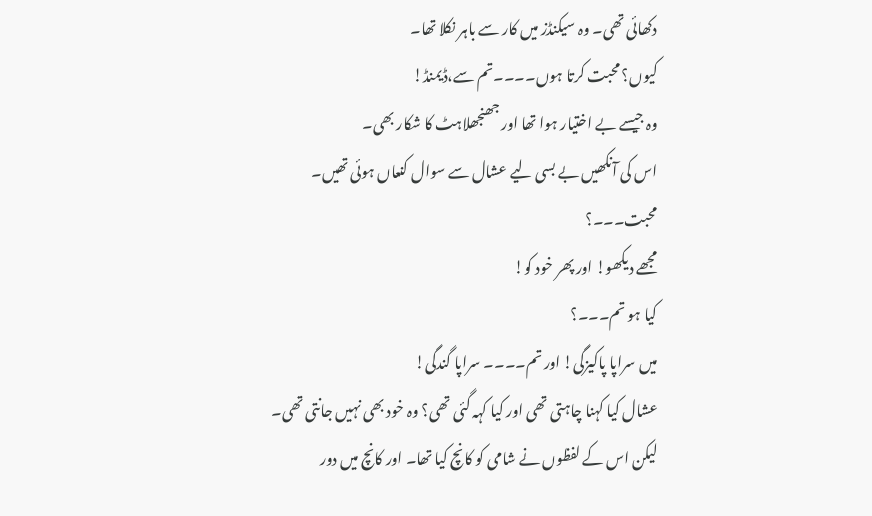دکھائی تھی۔ وہ سیکنڈز میں کار سے باہر نکلا تھا۔
کیوں؟ محبت کرتا ہوں۔۔۔۔تم سے،ڈیمنڈ!
وہ جیسے بے اختیار ہوا تھا اور جھنجھلاہٹ کا شکار بھی۔
اس کی آنکھیں بے بسی لیے عشال سے سوال کنعاں ہوئی تھیں۔
محبت۔۔۔؟
مجھے دیکھو! اور پھر خود کو!
کیا ہو تم۔۔۔؟
میں سراپا پاکیزگی! اور تم۔۔۔۔ سراپا گندگی!
عشال کیا کہنا چاہتی تھی اور کیا کہہ گئی تھی؟ وہ خود بھی نہیں جانتی تھی۔
لیکن اس کے لفظوں نے شامی کو کانچ کیا تھا۔ اور کانچ میں دور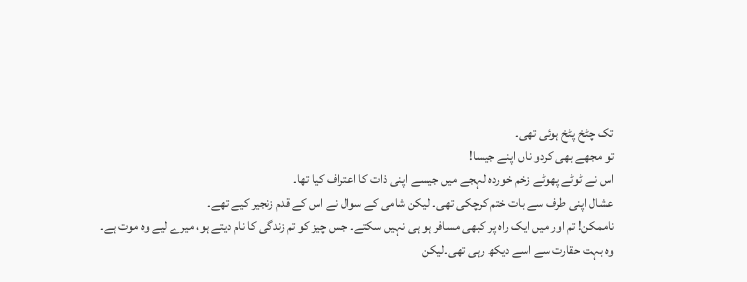تک چٹخ پٹخ ہوئی تھی۔
تو مجھے بھی کردو ناں اپنے جیسا!
اس نے ٹوٹے پھوٹے زخم خوردہ لہجے میں جیسے اپنی ذات کا اعتراف کیا تھا۔
عشال اپنی طرف سے بات ختم کرچکی تھی۔ لیکن شامی کے سوال نے اس کے قدم زنجیر کیے تھے۔
ناممکن! تم اور میں ایک راہ پر کبھی مسافر ہو ہی نہیں سکتے۔ جس چیز کو تم زندگی کا نام دیتے ہو، میرے لیے وہ موت ہے۔
وہ بہت حقارت سے اسے دیکھ رہی تھی۔لیکن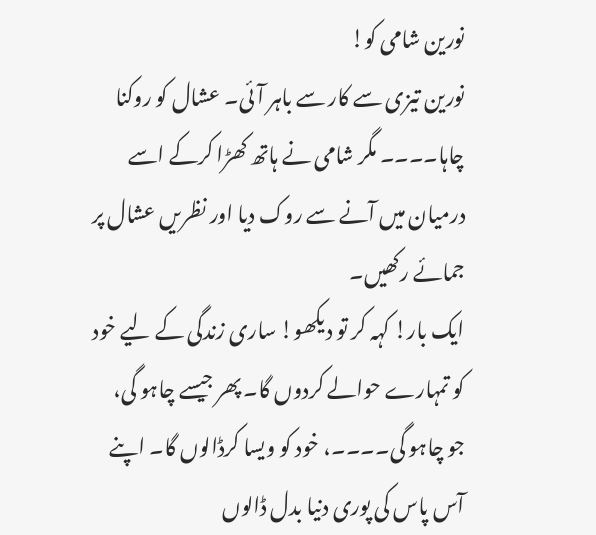نورین شامی کو!
نورین تیزی سے کار سے باہر آئی۔ عشال کو روکنا چاہا۔۔۔۔ مگر شامی نے ہاتھ کھڑا کرکے اسے درمیان میں آنے سے روک دیا اور نظریں عشال پر جمائے رکھیں۔
ایک بار! کہہ کر تو دیکھو! ساری زندگی کے لیے خود کو تمہارے حوالے کردوں گا۔ پھر جیسے چاہو گی، جو چاہو گی۔۔۔۔، خود کو ویسا کرڈالوں گا۔ اپنے آس پاس کی پوری دنیا بدل ڈالوں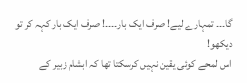گا۔۔۔ تمہارے لیے! صرف ایک بار۔۔۔۔! صرف ایک بار کہہ کر تو دیکھو!
اس لمحے کوئی یقین نہیں کرسکتا تھا کہ ابشام زبیر کے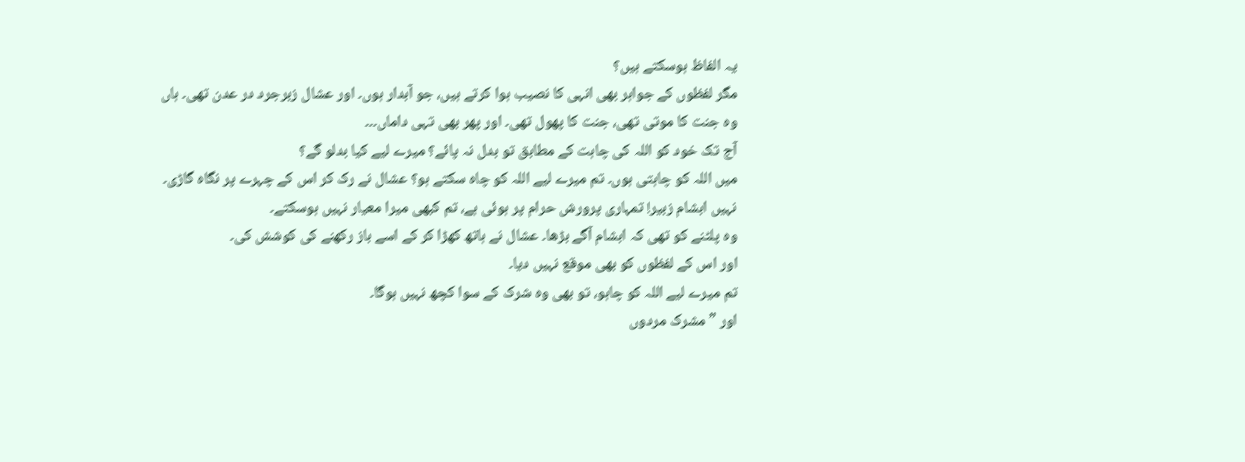یہ الفاظ ہوسکتے ہیں؟
مگر لفظوں کے جواہر بھی انہی کا نصیب ہوا کرتے ہیں، جو آبدار ہوں۔ اور عشال زبرجرد در عدن تھی۔ ہاں وہ جنت کا موتی تھی، جنت کا پھول تھی۔ اور پھر بھی تہی داماں۔۔۔
آج تک خود کو اللہ کی چاہت کے مطابق تو بدل نہ پائے؟ میرے لیے کیا بدلو گے؟
میں اللہ کو چاہتی ہوں۔ تم میرے لیے اللہ کو چاہ سکتے ہو؟ عشال نے رک کر اس کے چہرے پر نگاہ گاڑی۔
نہیں ابشام زبیر! تمہاری پرورش حرام پر ہوئی ہے، تم کبھی میرا معیار نہیں ہوسکتے۔
وہ پلٹنے کو تھی کہ ابشام آگے بڑھا۔ عشال نے ہاتھ کھڑا کر کے اسے باز رکھنے کی کوشش کی۔
اور اس کے لفظوں کو بھی موقع نہیں دیا۔
تم میرے لیے اللہ کو چاہو، تو بھی وہ شرک کے سوا کچھ نہیں ہوگا۔
اور ” مشرک مردوں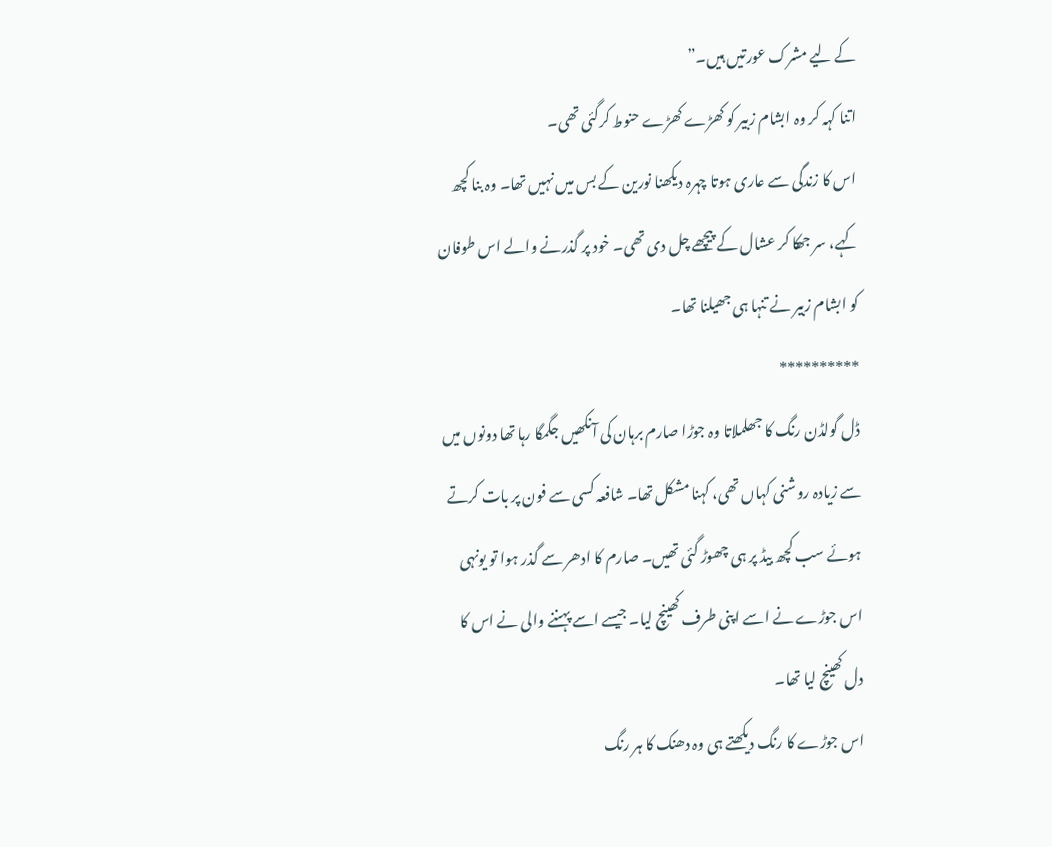کے لیے مشرک عورتیں ہیں۔”
اتنا کہہ کر وہ ابشام زبیر کو کھڑے کھڑے حنوط کرگئی تھی۔
اس کا زندگی سے عاری ہوتا چہرہ دیکھنا نورین کے بس میں نہیں تھا۔ وہ بنا کچھ کہے، سر جھکا کر عشال کے پیچھے چل دی تھی۔ خود پر گذرنے والے اس طوفان کو ابشام زبیر نے تنہا ہی جھیلنا تھا۔
**********
ڈل گولڈن رنگ کا جھلملاتا وہ جوڑا صارم برہان کی آنکھیں جگمگا رہا تھا دونوں میں سے زیادہ روشنی کہاں تھی، کہنا مشکل تھا۔ شافعہ کسی سے فون پر بات کرتے ہوئے سب کچھ بیڈ پر ہی چھوڑ گئی تھیں۔ صارم کا ادھر سے گذر ہوا تو یونہی اس جوڑے نے اسے اپنی طرف کھینچ لیا۔ جیسے اسے پہننے والی نے اس کا دل کھینچ لیا تھا۔
اس جوڑے کا رنگ دیکھتے ہی وہ دھنک کا ہر رنگ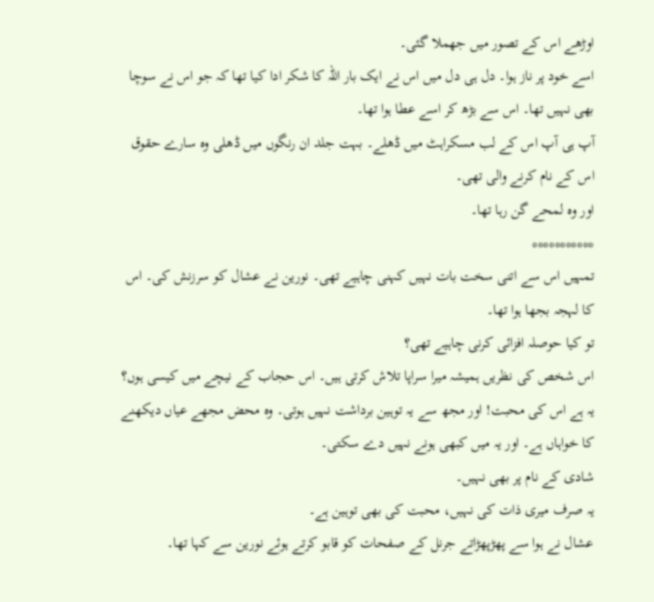اوڑھے اس کے تصور میں جھملا گئی۔
اسے خود پر ناز ہوا۔ دل ہی دل میں اس نے ایک بار اللہ کا شکر ادا کیا تھا کہ جو اس نے سوچا بھی نہیں تھا۔ اس سے بڑھ کر اسے عطا ہوا تھا۔
آپ ہی آپ اس کے لب مسکراہٹ میں ڈھلے۔ بہت جلد ان رنگوں میں ڈھلی وہ سارے حقوق اس کے نام کرنے والی تھی۔
اور وہ لمحے گن رہا تھا۔
***********
تمہیں اس سے اتنی سخت بات نہیں کہنی چاہیے تھی۔ نورین نے عشال کو سرزنش کی۔ اس کا لہجہ بجھا ہوا تھا۔
تو کیا حوصلہ افزائی کرنی چاہیے تھی؟
اس شخص کی نظریں ہمیشہ میرا سراپا تلاش کرتی ہیں۔ اس حجاب کے نیچے میں کیسی ہوں؟ یہ ہے اس کی محبت! اور مجھ سے یہ توہین برداشت نہیں ہوتی۔ وہ محض مجھے عیاں دیکھنے کا خواہاں ہے۔ اور یہ میں کبھی ہونے نہیں دے سکتی۔
شادی کے نام پر بھی نہیں۔
یہ صرف میری ذات کی نہیں، محبت کی بھی توہین ہے۔
عشال نے ہوا سے پھڑپھڑاتے جرنل کے صفحات کو قابو کرتے ہوئے نورین سے کہا تھا۔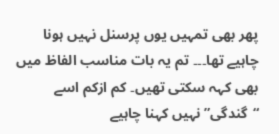پھر بھی تمہیں یوں پرسنل نہیں ہونا چاہیے تھا۔۔۔ تم یہ بات مناسب الفاظ میں بھی کہہ سکتی تھیں۔ کم ازکم اسے “گندگی” نہیں کہنا چاہیے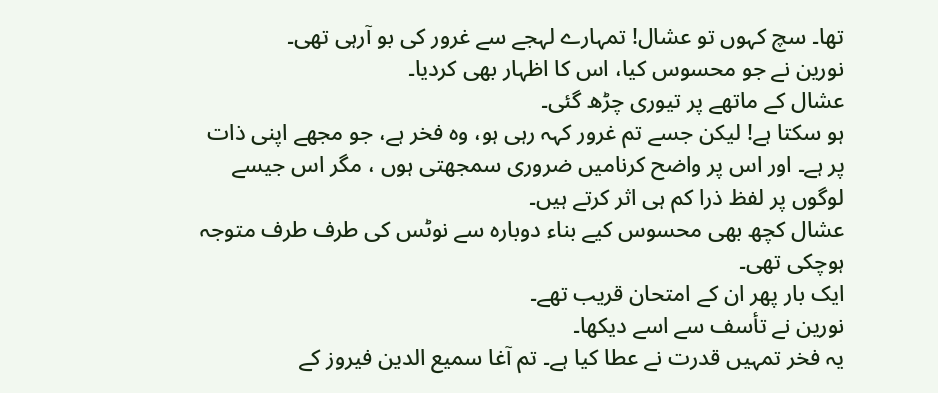تھا۔ سچ کہوں تو عشال! تمہارے لہجے سے غرور کی بو آرہی تھی۔
نورین نے جو محسوس کیا، اس کا اظہار بھی کردیا۔
عشال کے ماتھے پر تیوری چڑھ گئی۔
ہو سکتا ہے! لیکن جسے تم غرور کہہ رہی ہو، وہ فخر ہے، جو مجھے اپنی ذات پر ہے۔ اور اس پر واضح کرنامیں ضروری سمجھتی ہوں ، مگر اس جیسے لوگوں پر لفظ ذرا کم ہی اثر کرتے ہیں۔
عشال کچھ بھی محسوس کیے بناء دوبارہ سے نوٹس کی طرف طرف متوجہ ہوچکی تھی۔
ایک بار پھر ان کے امتحان قریب تھے۔
نورین نے تأسف سے اسے دیکھا۔
یہ فخر تمہیں قدرت نے عطا کیا ہے۔ تم آغا سمیع الدین فیروز کے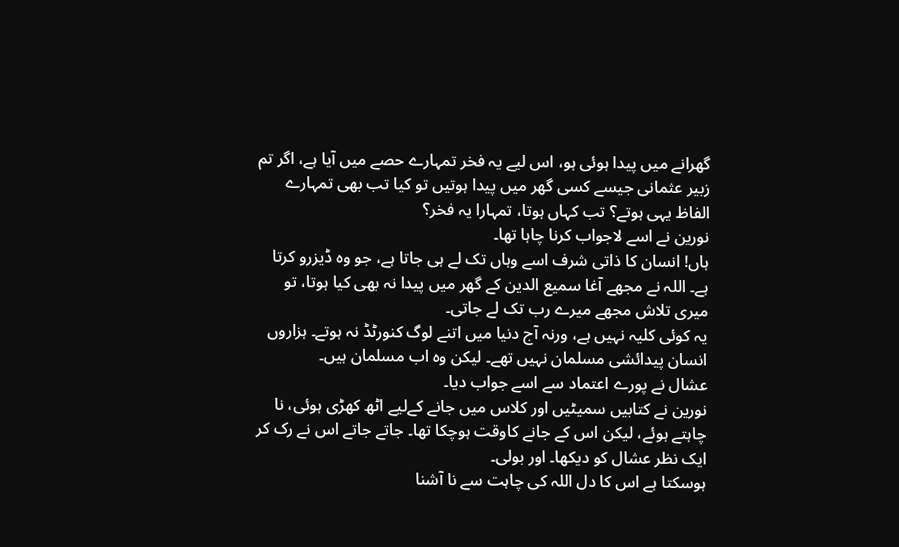گھرانے میں پیدا ہوئی ہو، اس لیے یہ فخر تمہارے حصے میں آیا ہے، اگر تم زبیر عثمانی جیسے کسی گھر میں پیدا ہوتیں تو کیا تب بھی تمہارے الفاظ یہی ہوتے؟ تب کہاں ہوتا، تمہارا یہ فخر؟
نورین نے اسے لاجواب کرنا چاہا تھا۔
ہاں! انسان کا ذاتی شرف اسے وہاں تک لے ہی جاتا ہے، جو وہ ڈیزرو کرتا ہے۔ اللہ نے مجھے آغا سمیع الدین کے گھر میں پیدا نہ بھی کیا ہوتا، تو میری تلاش مجھے میرے رب تک لے جاتی۔
یہ کوئی کلیہ نہیں ہے، ورنہ آج دنیا میں اتنے لوگ کنورٹڈ نہ ہوتے۔ ہزاروں انسان پیدائشی مسلمان نہیں تھے۔ لیکن وہ اب مسلمان ہیں۔
عشال نے پورے اعتماد سے اسے جواب دیا۔
نورین نے کتابیں سمیٹیں اور کلاس میں جانے کےلیے اٹھ کھڑی ہوئی، نا چاہتے ہوئے، لیکن اس کے جانے کاوقت ہوچکا تھا۔ جاتے جاتے اس نے رک کر ایک نظر عشال کو دیکھا۔ اور بولی۔
ہوسکتا ہے اس کا دل اللہ کی چاہت سے نا آشنا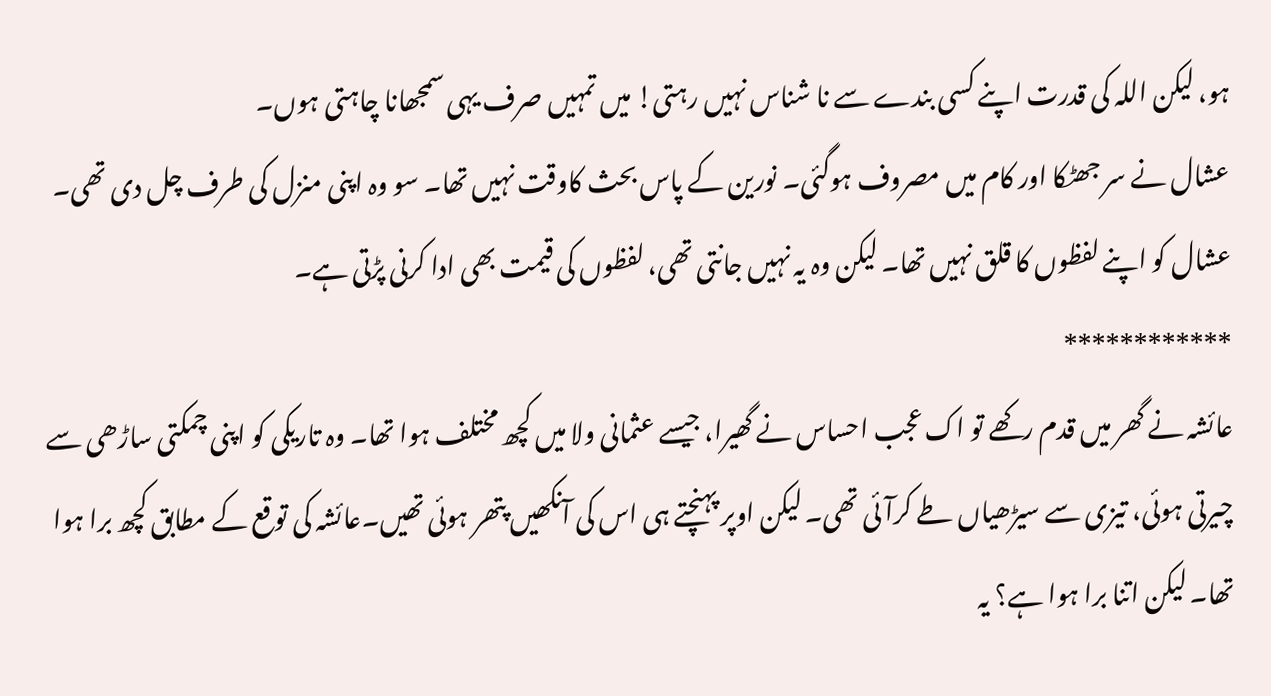ہو، لیکن اللہ کی قدرت اپنے کسی بندے سے نا شناس نہیں رہتی! میں تمہیں صرف یہی سمجھانا چاہتی ہوں۔
عشال نے سر جھٹکا اور کام میں مصروف ہوگئی۔ نورین کے پاس بحث کاوقت نہیں تھا۔ سو وہ اپنی منزل کی طرف چل دی تھی۔
عشال کو اپنے لفظوں کا قلق نہیں تھا۔ لیکن وہ یہ نہیں جانتی تھی، لفظوں کی قیمت بھی ادا کرنی پڑتی ہے۔
************
عائشہ نے گھر میں قدم رکھے تو اک عجب احساس نے گھیرا، جیسے عثمانی ولا میں کچھ مختلف ہوا تھا۔ وہ تاریکی کو اپنی چمکتی ساڑھی سے چیرتی ہوئی، تیزی سے سیڑھیاں طے کرآئی تھی۔ لیکن اوپر پہنچتے ہی اس کی آنکھیں پتھر ہوئی تھیں۔عائشہ کی توقع کے مطابق کچھ برا ہوا تھا۔ لیکن اتنا برا ہوا ہے؟ یہ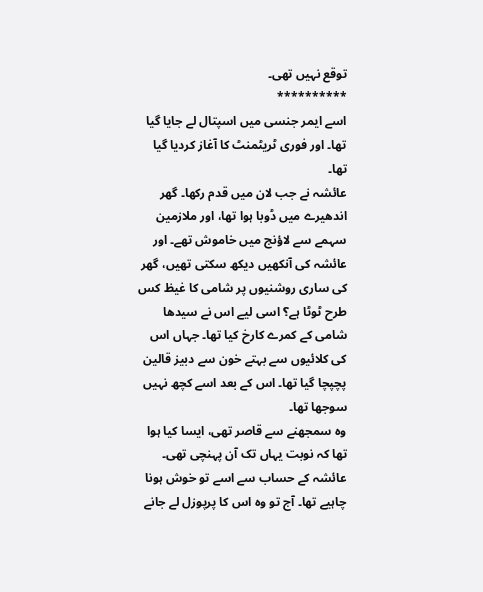توقع نہیں تھی۔
**********
اسے ایمر جنسی میں اسپتال لے جایا گیا تھا۔ اور فوری ٹریٹمنٹ کا آغاز کردیا گیا تھا۔
عائشہ نے جب لان میں قدم رکھا۔ گھر اندھیرے میں ڈوبا ہوا تھا، اور ملازمین سہمے سے لاؤنج میں خاموش تھے۔ اور عائشہ کی آنکھیں دیکھ سکتی تھیں، گھر کی ساری روشنیوں پر شامی کا غیظ کس طرح ٹوٹا ہے؟ اسی لیے اس نے سیدھا شامی کے کمرے کارخ کیا تھا۔ جہاں اس کی کلائیوں سے بہتے خون سے دبیز قالین پچپچا گیا تھا۔ اس کے بعد اسے کچھ نہیں سوجھا تھا۔
وہ سمجھنے سے قاصر تھی، ایسا کیا ہوا تھا کہ نوبت یہاں تک آن پہنچی تھی۔ عائشہ کے حساب سے اسے تو خوش ہونا چاہیے تھا۔ آج تو وہ اس کا پرپوزل لے جانے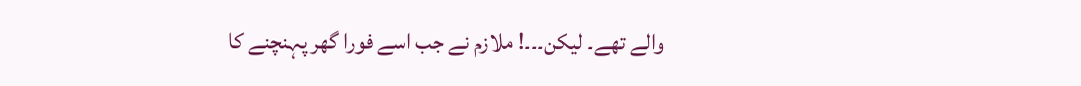والے تھے۔ لیکن۔۔۔! ملازم نے جب اسے فورا گھر پہنچنے کا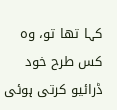کہا تھا تو، وہ کس طرح خود ڈرائیو کرتی ہوئی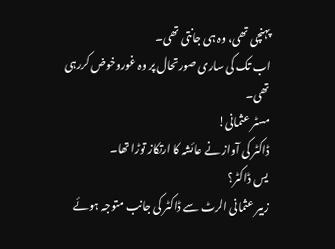پہنچی تھی، وہ ہی جانتی تھی۔
اب تک کی ساری صورتحال پر وہ غوروخوض کررہی تھی۔
مسٹر عثمانی!
ڈاکٹر کی آواز نے عائشہ کا ارتکاز توڑا تھا۔
یس ڈاکٹر؟
زبیر عثمانی الرٹ سے ڈاکٹر کی جانب متوجہ ہوئے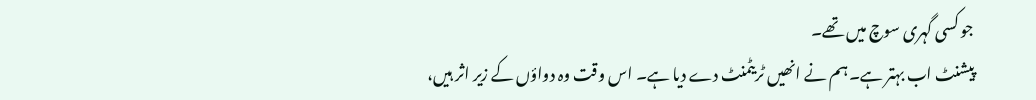جو کسی گہری سوچ میں تھے۔
پیشنٹ اب بہتر ہے۔ ہم نے انھیں ٹریٹمنٹ دے دیا ہے۔ اس وقت وہ دواؤں کے زیر اثر ہیں،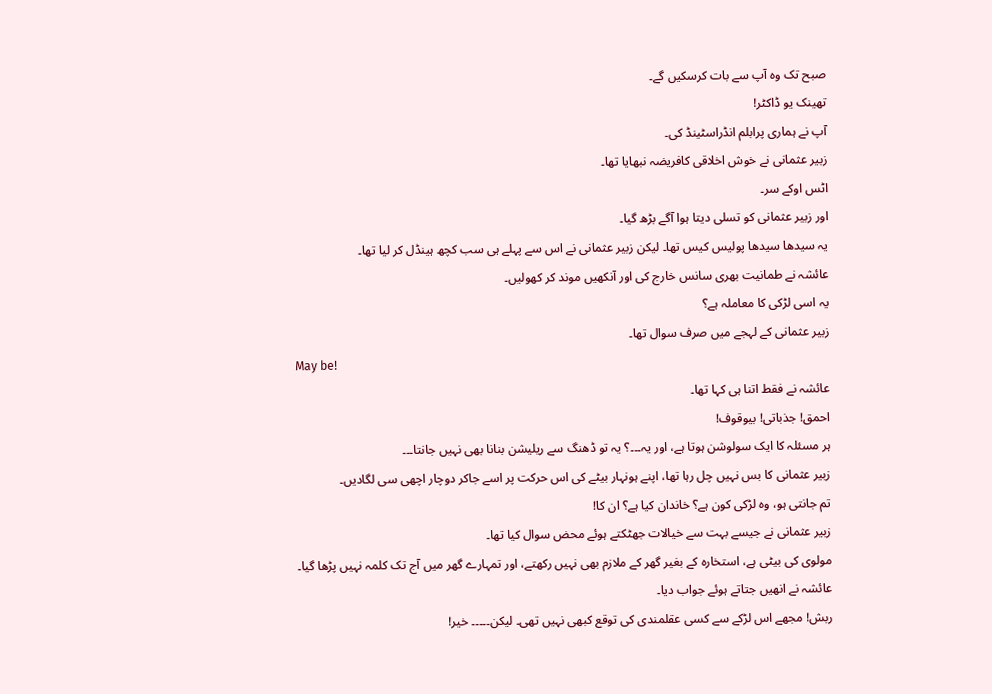صبح تک وہ آپ سے بات کرسکیں گے۔
تھینک یو ڈاکٹر!
آپ نے ہماری پرابلم انڈراسٹینڈ کی۔
زبیر عثمانی نے خوش اخلاقی کافریضہ نبھایا تھا۔
اٹس اوکے سر۔
اور زبیر عثمانی کو تسلی دیتا ہوا آگے بڑھ گیا۔
یہ سیدھا سیدھا پولیس کیس تھا۔ لیکن زبیر عثمانی نے اس سے پہلے ہی سب کچھ ہینڈل کر لیا تھا۔
عائشہ نے طمانیت بھری سانس خارج کی اور آنکھیں موند کر کھولیں۔
یہ اسی لڑکی کا معاملہ ہے؟
زبیر عثمانی کے لہجے میں صرف سوال تھا۔
May be!
عائشہ نے فقط اتنا ہی کہا تھا۔
احمق! جذباتی! بیوقوف!
ہر مسئلہ کا ایک سولوشن ہوتا ہے، اور یہ۔۔۔؟ یہ تو ڈھنگ سے ریلیشن بنانا بھی نہیں جانتا۔۔۔
زبیر عثمانی کا بس نہیں چل رہا تھا، اپنے ہونہار بیٹے کی اس حرکت پر اسے جاکر دوچار اچھی سی لگادیں۔
تم جانتی ہو، وہ لڑکی کون ہے؟ خاندان کیا ہے؟ ان کا!
زبیر عثمانی نے جیسے بہت سے خیالات جھٹکتے ہوئے محض سوال کیا تھا۔
مولوی کی بیٹی ہے، استخارہ کے بغیر گھر کے ملازم بھی نہیں رکھتے، اور تمہارے گھر میں آج تک کلمہ نہیں پڑھا گیا۔
عائشہ نے انھیں جتاتے ہوئے جواب دیا۔
ربش! مجھے اس لڑکے سے کسی عقلمندی کی توقع کبھی نہیں تھی۔ لیکن۔۔۔۔۔ خیر!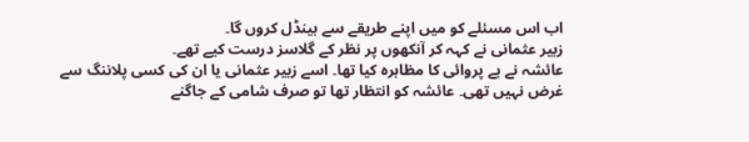اب اس مسئلے کو میں اپنے طریقے سے ہینڈل کروں گا۔
زبیر عثمانی نے کہہ کر آنکھوں پر نظر کے گلاسز درست کیے تھے۔
عائشہ نے بے پروائی کا مظاہرہ کیا تھا۔ اسے زبیر عثمانی یا ان کی کسی پلاننگ سے غرض نہیں تھی۔ عائشہ کو انتظار تھا تو صرف شامی کے جاگنے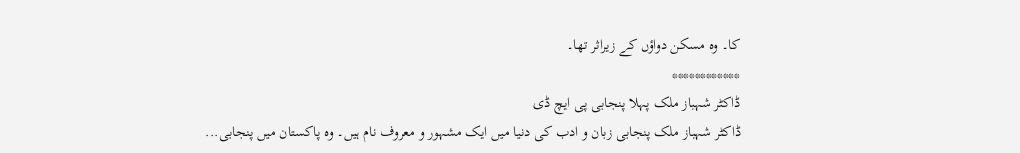کا۔ وہ مسکن دواؤں کے زیراثر تھا۔
************
ڈاکٹر شہباز ملک پہلا پنجابی پی ایچ ڈی
ڈاکٹر شہباز ملک پنجابی زبان و ادب کی دنیا میں ایک مشہور و معروف نام ہیں۔ وہ پاکستان میں پنجابی...